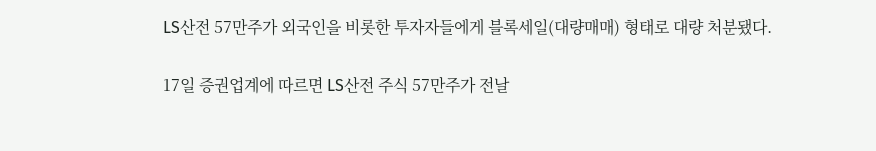LS산전 57만주가 외국인을 비롯한 투자자들에게 블록세일(대량매매) 형태로 대량 처분됐다.

17일 증권업계에 따르면 LS산전 주식 57만주가 전날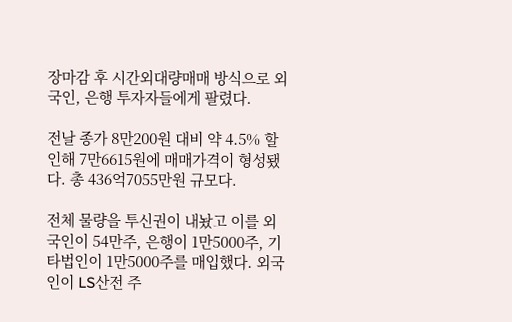장마감 후 시간외대량매매 방식으로 외국인, 은행 투자자들에게 팔렸다.

전날 종가 8만200원 대비 약 4.5% 할인해 7만6615원에 매매가격이 형성됐다. 총 436억7055만원 규모다.

전체 물량을 투신권이 내놨고 이를 외국인이 54만주, 은행이 1만5000주, 기타법인이 1만5000주를 매입했다. 외국인이 LS산전 주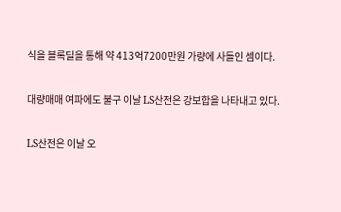식을 블록딜을 통해 약 413억7200만원 가량에 사들인 셈이다.

대량매매 여파에도 불구 이날 LS산전은 강보합을 나타내고 있다.

LS산전은 이날 오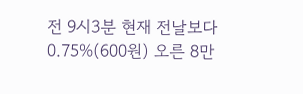전 9시3분 현재 전날보다 0.75%(600원) 오른 8만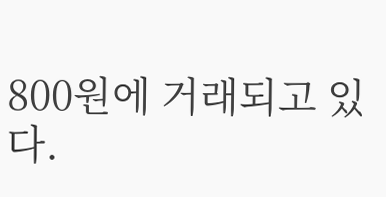800원에 거래되고 있다.